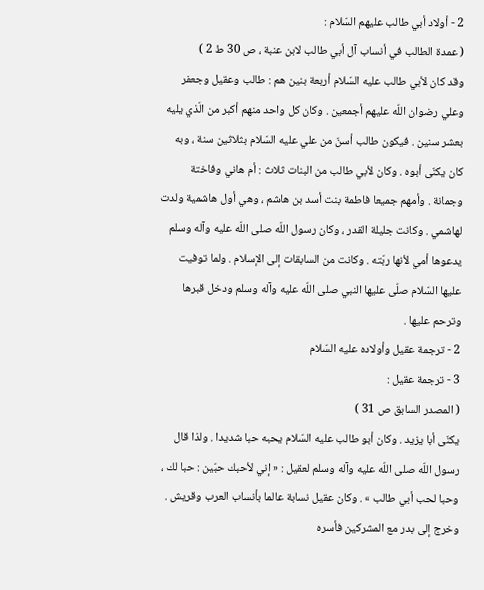2 - أولاد أبي طالب عليهم السّلام :
( عمدة الطالب في أنساب آل أبي طالب لابن عنبة ، ص 30 ط 2 )
وقد كان لأبي طالب عليه السّلام أربعة بنين هم : طالب وعقيل وجعفر وعلي رضوان اللّه عليهم أجمعين . وكان كل واحد منهم أكبر من الّذي يليه بعشر سنين . فيكون طالب أسنّ من علي عليه السّلام بثلاثين سنة ، وبه كان يكنّى أبوه . وكان لأبي طالب من البنات ثلاث : أم هاني وفاختة وجمانة . وأمهم جميعا فاطمة بنت أسد بن هاشم ، وهي أول هاشمية ولدت لهاشمي . وكانت جليلة القدر ، وكان رسول اللّه صلى اللّه عليه وآله وسلم يدعوها أمي لأنها ربّته . وكانت من السابقات إلى الإسلام . ولما توفيت عليها السّلام صلّى عليها النبي صلى اللّه عليه وآله وسلم ودخل قبرها وترحم عليها .
2 - ترجمة عقيل وأولاده عليه السّلام
3 - ترجمة عقيل :
( المصدر السابق ص 31 )
يكنّى أبا يزيد . وكان أبو طالب عليه السّلام يحبه حبا شديدا . ولذا قال رسول اللّه صلى اللّه عليه وآله وسلم لعقيل : « إني لأحبك حبّين : حبا لك ، وحبا لحب أبي طالب » . وكان عقيل نسابة عالما بأنساب العرب وقريش . وخرج إلى بدر مع المشركين فأسره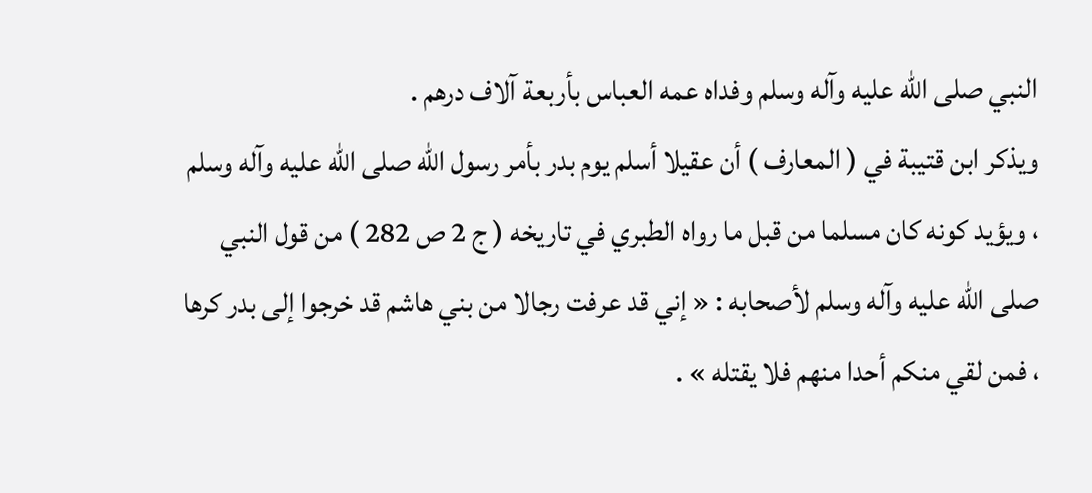النبي صلى اللّه عليه وآله وسلم وفداه عمه العباس بأربعة آلاف درهم .
ويذكر ابن قتيبة في ( المعارف ) أن عقيلا أسلم يوم بدر بأمر رسول اللّه صلى اللّه عليه وآله وسلم ، ويؤيد كونه كان مسلما من قبل ما رواه الطبري في تاريخه ( ج 2 ص 282 ) من قول النبي صلى اللّه عليه وآله وسلم لأصحابه : « إني قد عرفت رجالا من بني هاشم قد خرجوا إلى بدر كرها ، فمن لقي منكم أحدا منهم فلا يقتله » .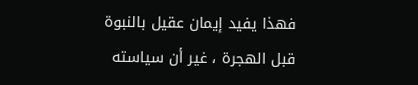فهذا يفيد إيمان عقيل بالنبوة قبل الهجرة ، غير أن سياسته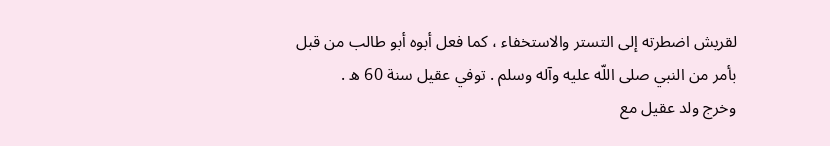لقريش اضطرته إلى التستر والاستخفاء ، كما فعل أبوه أبو طالب من قبل بأمر من النبي صلى اللّه عليه وآله وسلم . توفي عقيل سنة 60 ه .
وخرج ولد عقيل مع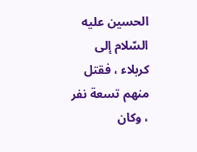الحسين عليه السّلام إلى كربلاء ، فقتل منهم تسعة نفر ، وكان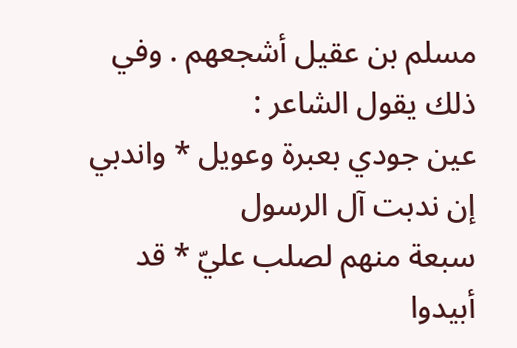مسلم بن عقيل أشجعهم . وفي ذلك يقول الشاعر :
عين جودي بعبرة وعويل * واندبي إن ندبت آل الرسول
سبعة منهم لصلب عليّ * قد أبيدوا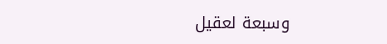وسبعة لعقيل